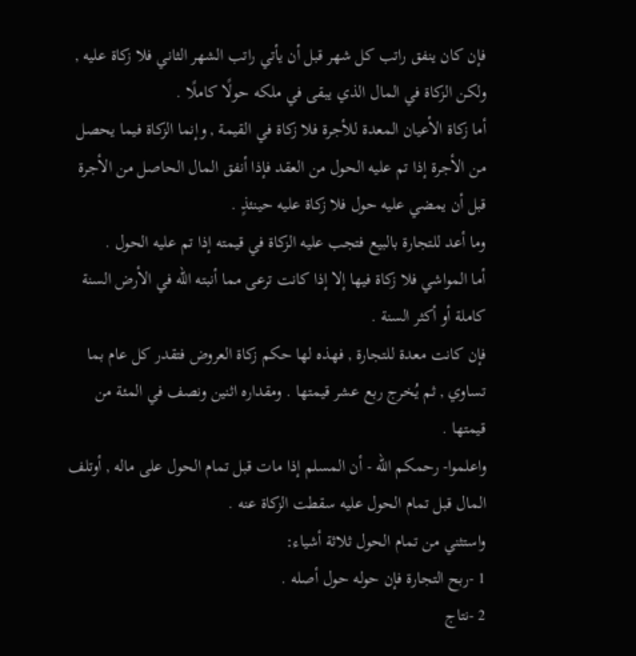فإن كان ينفق راتب كل شهر قبل أن يأتي راتب الشهر الثاني فلا زكاة عليه , ولكن الزكاة في المال الذي يبقى في ملكه حولًا كاملًا .
أما زكاة الأعيان المعدة للأجرة فلا زكاة في القيمة , وإنما الزكاة فيما يحصل من الأجرة إذا تم عليه الحول من العقد فإذا أنفق المال الحاصل من الأجرة قبل أن يمضي عليه حول فلا زكاة عليه حينئذٍ .
وما أعد للتجارة بالبيع فتجب عليه الزكاة في قيمته إذا تم عليه الحول .
أما المواشي فلا زكاة فيها إلا إذا كانت ترعى مما أنبته الله في الأرض السنة كاملة أو أكثر السنة .
فإن كانت معدة للتجارة , فهذه لها حكم زكاة العروض فتقدر كل عام بما تساوي , ثم يُخرج ربع عشر قيمتها . ومقداره اثنين ونصف في المئة من قيمتها .
واعلموا- رحمكم الله - أن المسلم إذا مات قبل تمام الحول على ماله , أوتلف المال قبل تمام الحول عليه سقطت الزكاة عنه .
واستثني من تمام الحول ثلاثة أشياء:
1 -ربح التجارة فإن حوله حول أصله .
2 -نتاج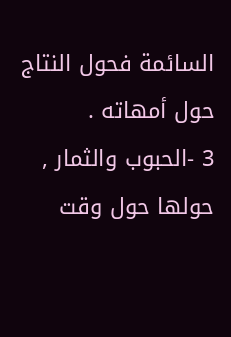السائمة فحول النتاج حول أمهاته .
3 -الحبوب والثمار , حولها حول وقت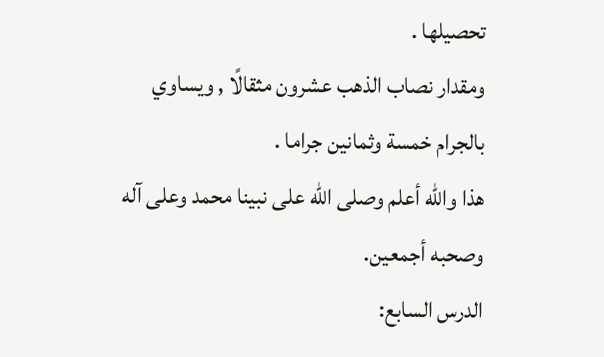تحصيلها .
ومقدار نصاب الذهب عشرون مثقالًا , ويساوي بالجرام خمسة وثمانين جراما .
هذا والله أعلم وصلى الله على نبينا محمد وعلى آله وصحبه أجمعين.
الدرس السابع: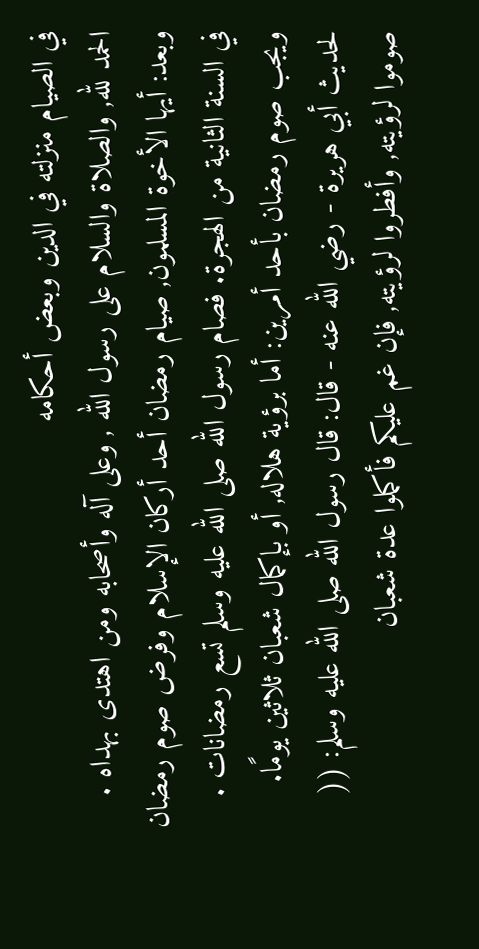في الصيام منزلته في الدين وبعض أحكامه
الحمد لله, والصلاة والسلام على رسول الله , وعلى آله وأصحابه ومن اهتدى بهداه .
وبعد: أيها الأخوة المسلمون, صيام رمضان أحد أركان الإسلام وفرض صوم رمضان في السنة الثانية من الهجرة. فصام رسول الله صلى الله عليه وسلم تسع رمضانات .
ويجب صوم رمضان بأحد أمرين: أما برؤية هلاله, أو بإكمال شعبان ثلاثين يومًا. لحديث أبي هريرة - رضي الله عنه - قال: قال رسول الله صلى الله عليه وسلم: (( صوموا لرؤيته, وأفطروا لرؤيته, فإن غم عليكم فأكملوا عدة شعبان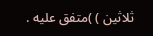ثلاثين ) )متفق عليه .